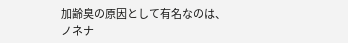加齢臭の原因として有名なのは、
ノネナ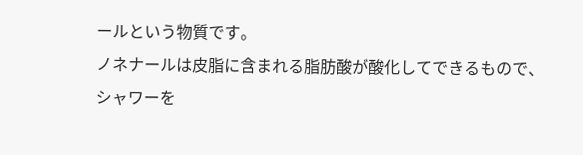ールという物質です。
ノネナールは皮脂に含まれる脂肪酸が酸化してできるもので、
シャワーを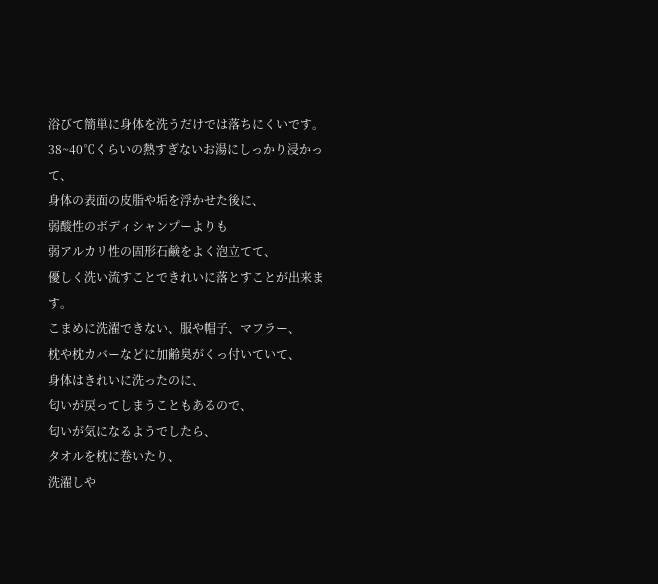浴びて簡単に身体を洗うだけでは落ちにくいです。
38~40℃くらいの熱すぎないお湯にしっかり浸かって、
身体の表面の皮脂や垢を浮かせた後に、
弱酸性のボディシャンプーよりも
弱アルカリ性の固形石鹸をよく泡立てて、
優しく洗い流すことできれいに落とすことが出来ます。
こまめに洗濯できない、服や帽子、マフラー、
枕や枕カバーなどに加齢臭がくっ付いていて、
身体はきれいに洗ったのに、
匂いが戻ってしまうこともあるので、
匂いが気になるようでしたら、
タオルを枕に巻いたり、
洗濯しや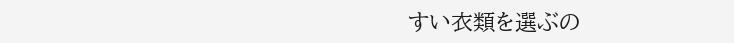すい衣類を選ぶの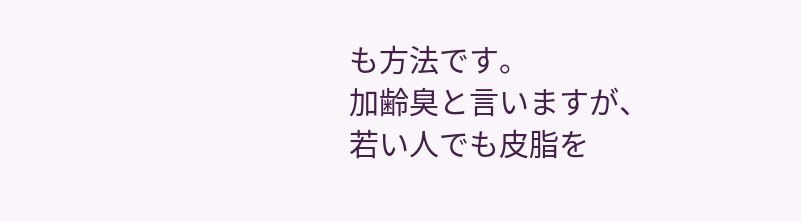も方法です。
加齢臭と言いますが、
若い人でも皮脂を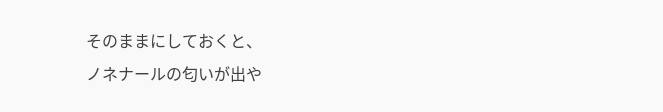そのままにしておくと、
ノネナールの匂いが出や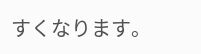すくなります。